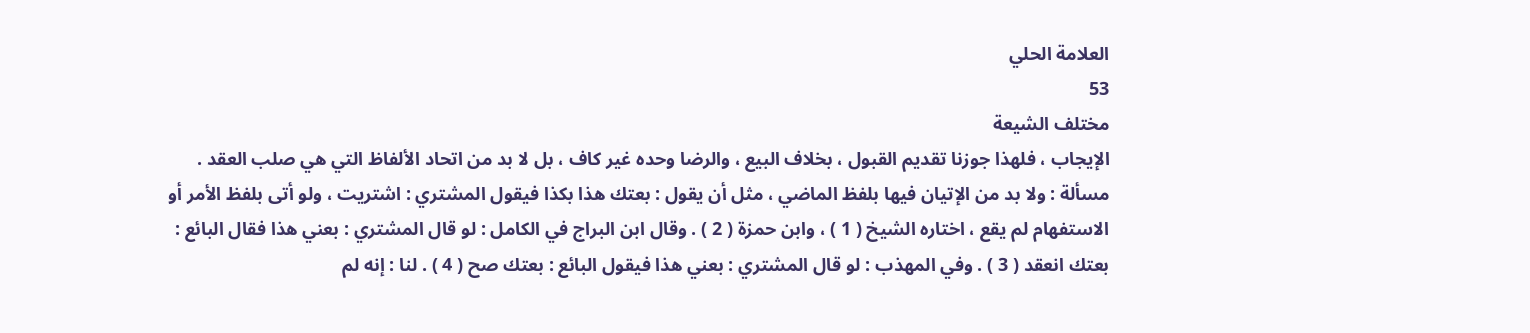العلامة الحلي
53
مختلف الشيعة
الإيجاب ، فلهذا جوزنا تقديم القبول ، بخلاف البيع ، والرضا وحده غير كاف ، بل لا بد من اتحاد الألفاظ التي هي صلب العقد . مسألة : ولا بد من الإتيان فيها بلفظ الماضي ، مثل أن يقول : بعتك هذا بكذا فيقول المشتري : اشتريت ، ولو أتى بلفظ الأمر أو الاستفهام لم يقع ، اختاره الشيخ ( 1 ) ، وابن حمزة ( 2 ) . وقال ابن البراج في الكامل : لو قال المشتري : بعني هذا فقال البائع : بعتك انعقد ( 3 ) . وفي المهذب : لو قال المشتري : بعني هذا فيقول البائع : بعتك صح ( 4 ) . لنا : إنه لم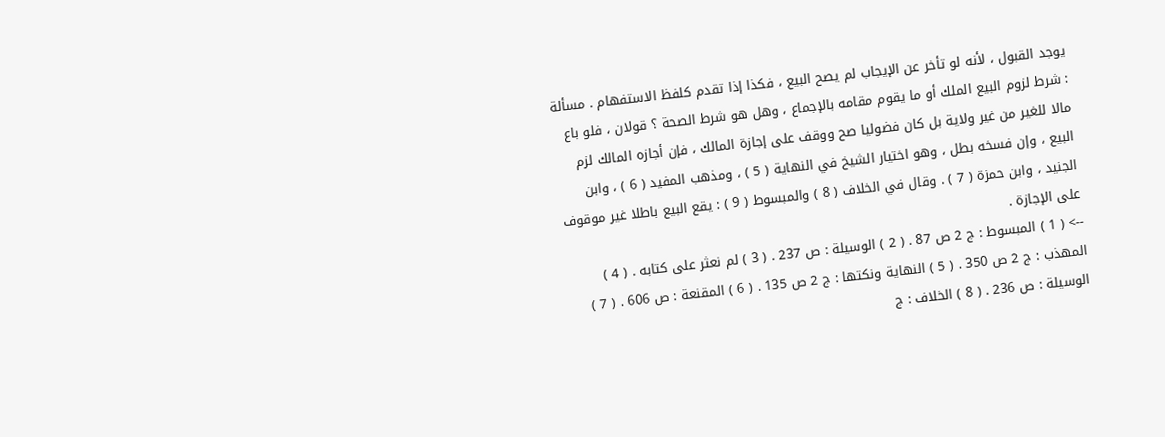يوجد القبول ، لأنه لو تأخر عن الإيجاب لم يصح البيع ، فكذا إذا تقدم كلفظ الاستفهام . مسألة : شرط لزوم البيع الملك أو ما يقوم مقامه بالإجماع ، وهل هو شرط الصحة ؟ قولان ، فلو باع مالا للغير من غير ولاية بل كان فضوليا صح ووقف على إجازة المالك ، فإن أجازه المالك لزم البيع ، وإن فسخه بطل ، وهو اختيار الشيخ في النهاية ( 5 ) ، ومذهب المفيد ( 6 ) ، وابن الجنيد ، وابن حمزة ( 7 ) . وقال في الخلاف ( 8 ) والمبسوط ( 9 ) : يقع البيع باطلا غير موقوف على الإجازة .
--> ( 1 ) المبسوط : ج 2 ص 87 . ( 2 ) الوسيلة : ص 237 . ( 3 ) لم نعثر على كتابه . ( 4 ) المهذب : ج 2 ص 350 . ( 5 ) النهاية ونكتها : ج 2 ص 135 . ( 6 ) المقنعة : ص 606 . ( 7 ) الوسيلة : ص 236 . ( 8 ) الخلاف : ج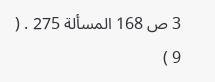3 ص 168 المسألة 275 . ( 9 )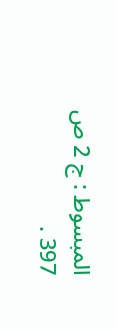المبسوط : ج 2 ص 397 .